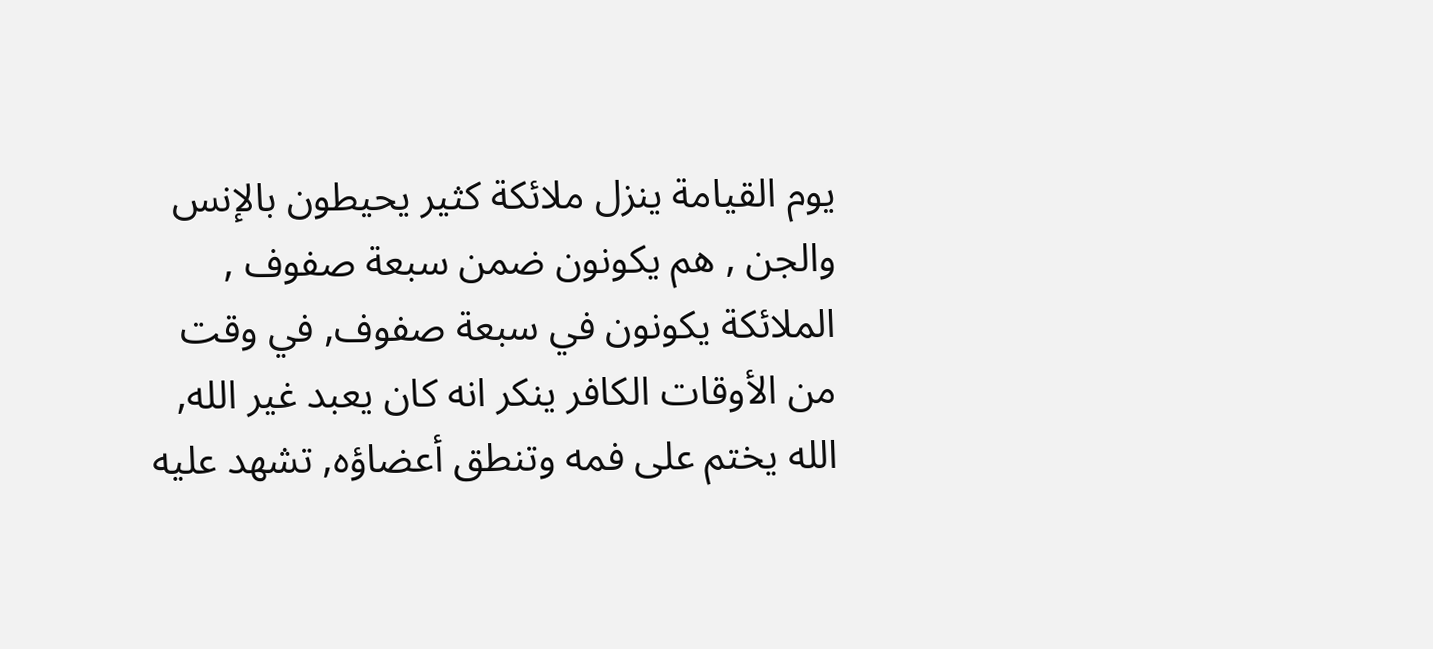يوم القيامة ينزل ملائكة كثير يحيطون بالإنس والجن , هم يكونون ضمن سبعة صفوف , الملائكة يكونون في سبعة صفوف, في وقت من الأوقات الكافر ينكر انه كان يعبد غير الله, الله يختم على فمه وتنطق أعضاؤه, تشهد عليه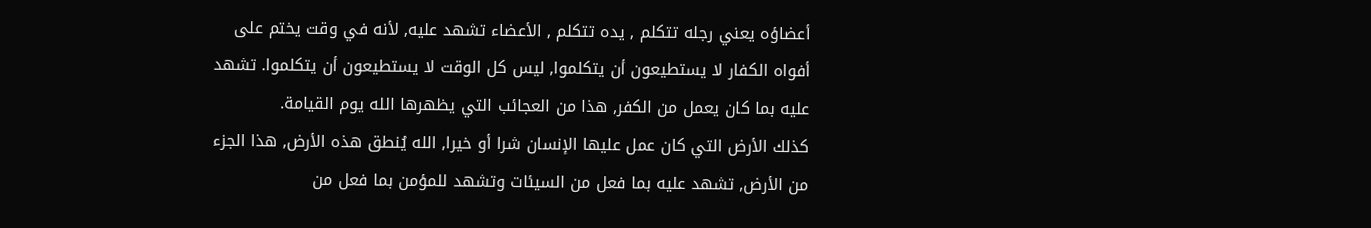أعضاؤه يعني رجله تتكلم , يده تتكلم , الأعضاء تشهد عليه, لأنه في وقت يختم على أفواه الكفار لا يستطيعون أن يتكلموا, ليس كل الوقت لا يستطيعون أن يتكلموا. تشهد عليه بما كان يعمل من الكفر, هذا من العجائب التي يظهرها الله يوم القيامة.
كذلك الأرض التي كان عمل عليها الإنسان شرا أو خيرا, الله يُنطق هذه الأرض, هذا الجزء من الأرض, تشهد عليه بما فعل من السيئات وتشهد للمؤمن بما فعل من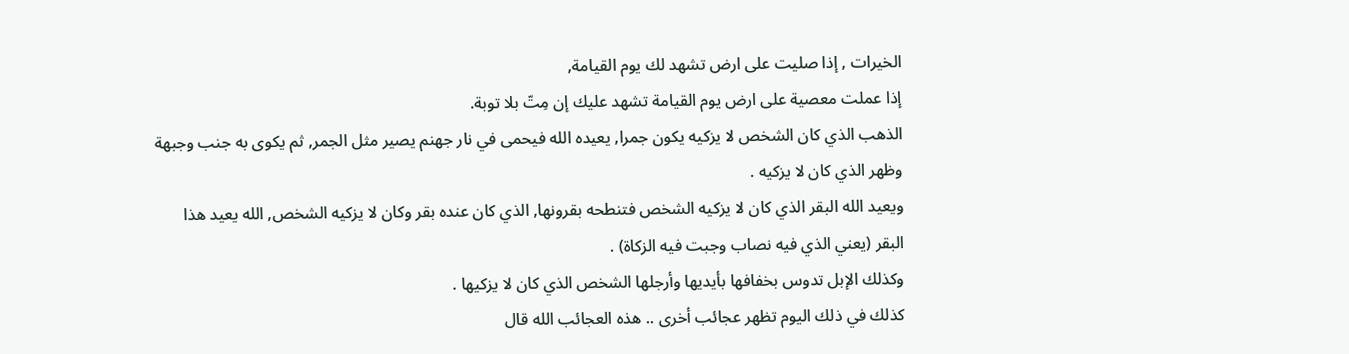الخيرات , إذا صليت على ارض تشهد لك يوم القيامة,
إذا عملت معصية على ارض يوم القيامة تشهد عليك إن مِتّ بلا توبة.
الذهب الذي كان الشخص لا يزكيه يكون جمرا, يعيده الله فيحمى في نار جهنم يصير مثل الجمر, ثم يكوى به جنب وجبهة وظهر الذي كان لا يزكيه .
ويعيد الله البقر الذي كان لا يزكيه الشخص فتنطحه بقرونها, الذي كان عنده بقر وكان لا يزكيه الشخص, الله يعيد هذا البقر (يعني الذي فيه نصاب وجبت فيه الزكاة) .
وكذلك الإبل تدوس بخفافها بأيديها وأرجلها الشخص الذي كان لا يزكيها .
كذلك في ذلك اليوم تظهر عجائب أخرى .. هذه العجائب الله قال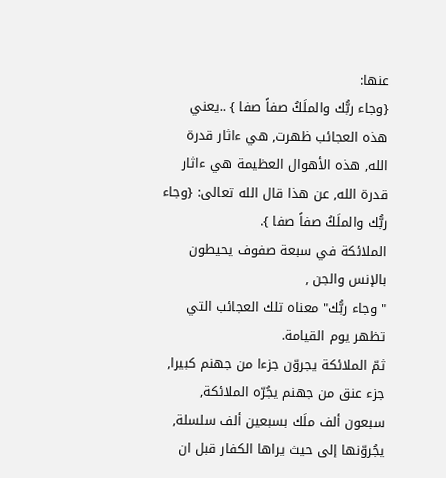عنها:
{وجاء ربُّك والملَكُ صفاً صفا } ..يعني هذه العجائب ظهرت, هي ءاثار قدرة الله, هذه الأهوال العظيمة هي ءاثار قدرة الله, عن هذا قال الله تعالى: {وجاء ربُّك والملَكُ صفاً صفا }.
الملائكة في سبعة صفوف يحيطون بالإنس والجن ,
" وجاء ربُّك" معناه تلك العجائب التي تظهر يوم القيامة.
ثمّ الملائكة يجروّن جزءا من جهنم كبيرا, جزء عنق من جهنم يجُرّه الملائكة, سبعون ألف ملَك بسبعين ألف سلسلة, يجُروّنها إلى حيث يراها الكفار قبل ان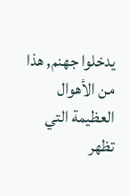يدخلوا جهنم, هذا من الأهوال العظيمة التي تظهر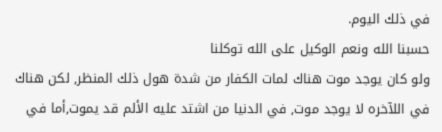في ذلك اليوم.
حسبنا الله ونعم الوكيل على الله توكلنا
ولو كان يوجد موت هناك لمات الكفار من شدة هول ذلك المنظر, لكن هناك في اللآخره لا يوجد موت, في الدنيا من اشتد عليه الألم قد يموت,أما في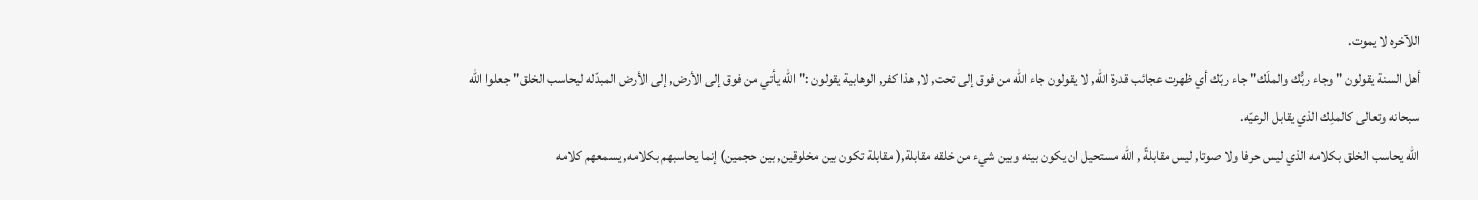اللآخره لا يموت.
أهل السنة يقولون " وجاء ربُّك والملَك" جاء ربّك أي ظهرت عجائب قدرة الله, لا يقولون جاء الله من فوق إلى تحت, لا, هذا كفر, الوهابية يقولون :" الله يأتي من فوق إلى الأرض, إلى الأرض المبدّله ليحاسب الخلق" جعلوا الله سبحانه وتعالى كالملِك الذي يقابل الرعيّه.
الله يحاسب الخلق بكلامه الذي ليس حرفا ولا صوتا, ليس مقابلةً , الله مستحيل ان يكون بينه وبين شيء من خلقه مقابلة,( مقابلة تكون بين مخلوقين, بين حجمين) إنما يحاسبهم بكلامه, يسمعهم كلامه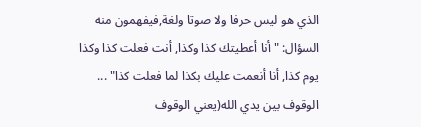الذي هو ليس حرفا ولا صوتا ولغة,فيفهمون منه السؤال: " أنا أعطيتك كذا وكذا, أنت فعلت كذا وكذا يوم كذا, أنا أنعمت عليك بكذا لما فعلت كذا" ...
الوقوف بين يدي الله(يعني الوقوف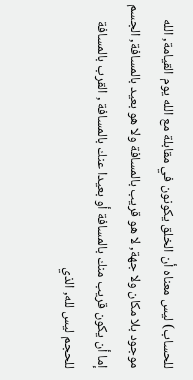للحساب) ليس معناه أن الخلق يكونون في مقابلة مع الله يوم القيامة, الله موجود بلا مكان ولا جهة, لا هو قريب بالمسافة ولا هو بعيد بالمسافة, الجسم إما أن يكون قريب منك بالمسافة أو بعيدا عنك بالمسافة , القرب بالمسافة للحجم ليس لله, الذي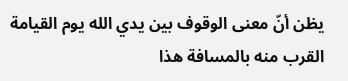يظن أنّ معنى الوقوف بين يدي الله يوم القيامة القرب منه بالمسافة هذا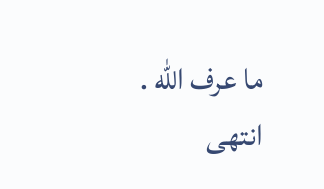ما عرف الله .
انتهى